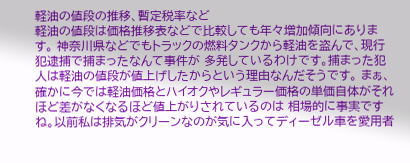軽油の値段の推移、暫定税率など
軽油の値段は価格推移表などで比較しても年々増加傾向にあります。 神奈川県などでもトラックの燃料タンクから軽油を盗んで、現行犯逮捕で捕まったなんて事件が 多発しているわけです。捕まった犯人は軽油の値段が値上げしたからという理由なんだそうです。 まぁ、確かに今では軽油価格とハイオクやレギュラー価格の単価自体がそれほど差がなくなるほど値上がりされているのは 相場的に事実ですね。以前私は排気がクリーンなのが気に入ってディーゼル車を愛用者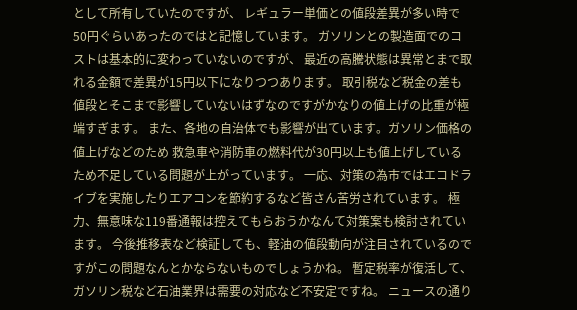として所有していたのですが、 レギュラー単価との値段差異が多い時で50円ぐらいあったのではと記憶しています。 ガソリンとの製造面でのコストは基本的に変わっていないのですが、 最近の高騰状態は異常とまで取れる金額で差異が15円以下になりつつあります。 取引税など税金の差も値段とそこまで影響していないはずなのですがかなりの値上げの比重が極端すぎます。 また、各地の自治体でも影響が出ています。ガソリン価格の値上げなどのため 救急車や消防車の燃料代が30円以上も値上げしているため不足している問題が上がっています。 一応、対策の為市ではエコドライブを実施したりエアコンを節約するなど皆さん苦労されています。 極力、無意味な119番通報は控えてもらおうかなんて対策案も検討されています。 今後推移表など検証しても、軽油の値段動向が注目されているのですがこの問題なんとかならないものでしょうかね。 暫定税率が復活して、ガソリン税など石油業界は需要の対応など不安定ですね。 ニュースの通り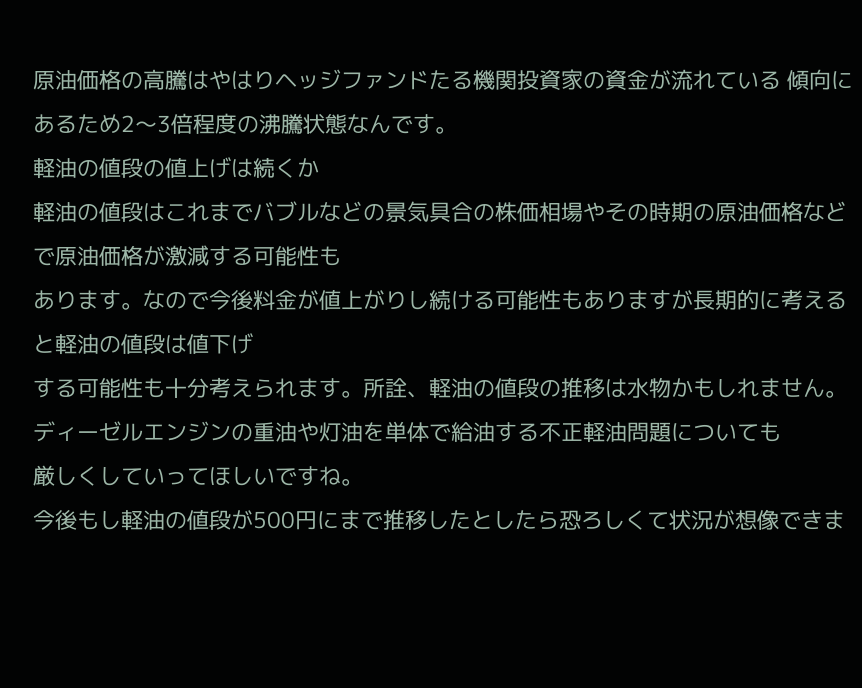原油価格の高騰はやはりヘッジファンドたる機関投資家の資金が流れている 傾向にあるため2〜3倍程度の沸騰状態なんです。
軽油の値段の値上げは続くか
軽油の値段はこれまでバブルなどの景気具合の株価相場やその時期の原油価格などで原油価格が激減する可能性も
あります。なので今後料金が値上がりし続ける可能性もありますが長期的に考えると軽油の値段は値下げ
する可能性も十分考えられます。所詮、軽油の値段の推移は水物かもしれません。
ディーゼルエンジンの重油や灯油を単体で給油する不正軽油問題についても
厳しくしていってほしいですね。
今後もし軽油の値段が500円にまで推移したとしたら恐ろしくて状況が想像できま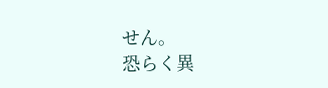せん。
恐らく異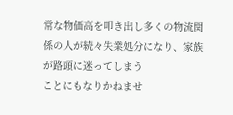常な物価高を叩き出し多くの物流関係の人が続々失業処分になり、家族が路頭に迷ってしまう
ことにもなりかねませ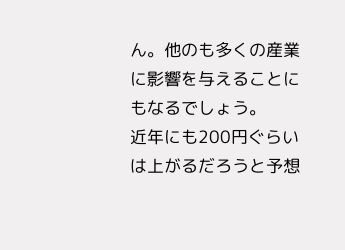ん。他のも多くの産業に影響を与えることにもなるでしょう。
近年にも200円ぐらいは上がるだろうと予想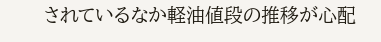されているなか軽油値段の推移が心配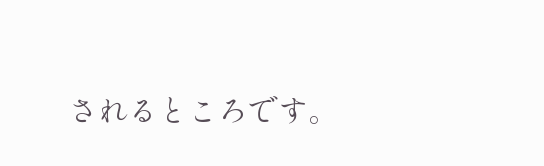されるところです。